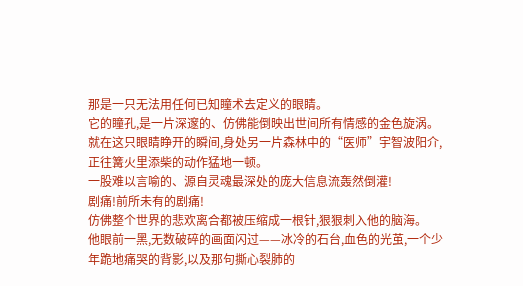那是一只无法用任何已知瞳术去定义的眼睛。
它的瞳孔,是一片深邃的、仿佛能倒映出世间所有情感的金色旋涡。
就在这只眼睛睁开的瞬间,身处另一片森林中的“医师”宇智波阳介,正往篝火里添柴的动作猛地一顿。
一股难以言喻的、源自灵魂最深处的庞大信息流轰然倒灌!
剧痛!前所未有的剧痛!
仿佛整个世界的悲欢离合都被压缩成一根针,狠狠刺入他的脑海。
他眼前一黑,无数破碎的画面闪过——冰冷的石台,血色的光茧,一个少年跪地痛哭的背影,以及那句撕心裂肺的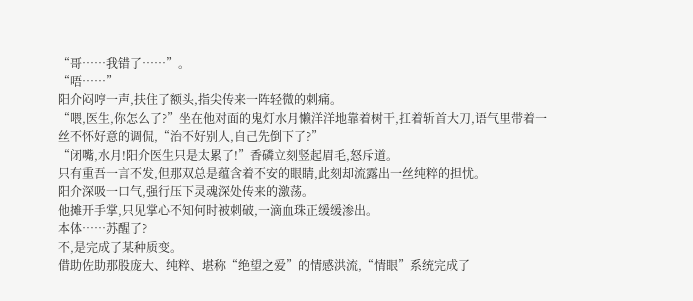“哥……我错了……”。
“唔……”
阳介闷哼一声,扶住了额头,指尖传来一阵轻微的刺痛。
“喂,医生,你怎么了?”坐在他对面的鬼灯水月懒洋洋地靠着树干,扛着斩首大刀,语气里带着一丝不怀好意的调侃,“治不好别人,自己先倒下了?”
“闭嘴,水月!阳介医生只是太累了!”香磷立刻竖起眉毛,怒斥道。
只有重吾一言不发,但那双总是蕴含着不安的眼睛,此刻却流露出一丝纯粹的担忧。
阳介深吸一口气,强行压下灵魂深处传来的激荡。
他摊开手掌,只见掌心不知何时被刺破,一滴血珠正缓缓渗出。
本体……苏醒了?
不,是完成了某种质变。
借助佐助那股庞大、纯粹、堪称“绝望之爱”的情感洪流,“情眼”系统完成了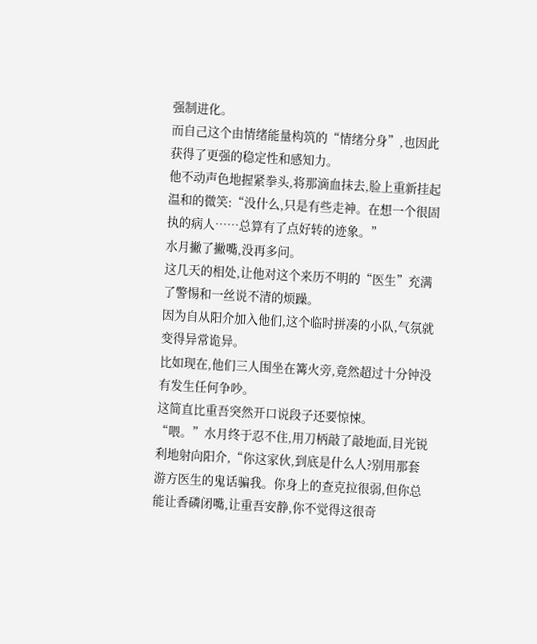强制进化。
而自己这个由情绪能量构筑的“情绪分身”,也因此获得了更强的稳定性和感知力。
他不动声色地握紧拳头,将那滴血抹去,脸上重新挂起温和的微笑:“没什么,只是有些走神。在想一个很固执的病人……总算有了点好转的迹象。”
水月撇了撇嘴,没再多问。
这几天的相处,让他对这个来历不明的“医生”充满了警惕和一丝说不清的烦躁。
因为自从阳介加入他们,这个临时拼凑的小队,气氛就变得异常诡异。
比如现在,他们三人围坐在篝火旁,竟然超过十分钟没有发生任何争吵。
这简直比重吾突然开口说段子还要惊悚。
“喂。”水月终于忍不住,用刀柄敲了敲地面,目光锐利地射向阳介,“你这家伙,到底是什么人?别用那套游方医生的鬼话骗我。你身上的查克拉很弱,但你总能让香磷闭嘴,让重吾安静,你不觉得这很奇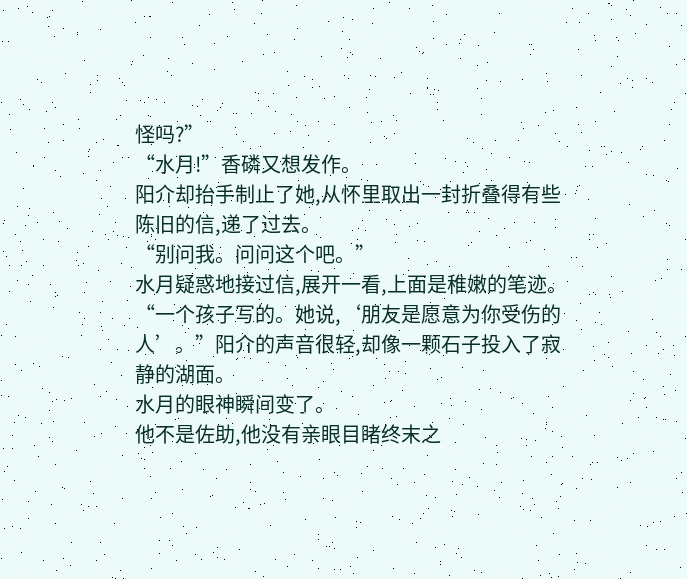怪吗?”
“水月!”香磷又想发作。
阳介却抬手制止了她,从怀里取出一封折叠得有些陈旧的信,递了过去。
“别问我。问问这个吧。”
水月疑惑地接过信,展开一看,上面是稚嫩的笔迹。
“一个孩子写的。她说,‘朋友是愿意为你受伤的人’。”阳介的声音很轻,却像一颗石子投入了寂静的湖面。
水月的眼神瞬间变了。
他不是佐助,他没有亲眼目睹终末之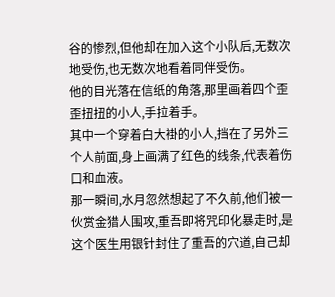谷的惨烈,但他却在加入这个小队后,无数次地受伤,也无数次地看着同伴受伤。
他的目光落在信纸的角落,那里画着四个歪歪扭扭的小人,手拉着手。
其中一个穿着白大褂的小人,挡在了另外三个人前面,身上画满了红色的线条,代表着伤口和血液。
那一瞬间,水月忽然想起了不久前,他们被一伙赏金猎人围攻,重吾即将咒印化暴走时,是这个医生用银针封住了重吾的穴道,自己却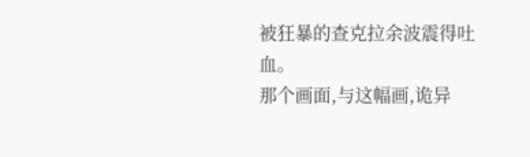被狂暴的查克拉余波震得吐血。
那个画面,与这幅画,诡异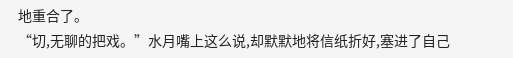地重合了。
“切,无聊的把戏。”水月嘴上这么说,却默默地将信纸折好,塞进了自己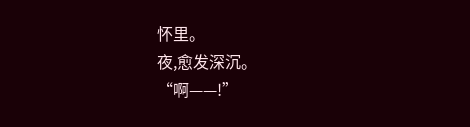怀里。
夜,愈发深沉。
“啊——!”